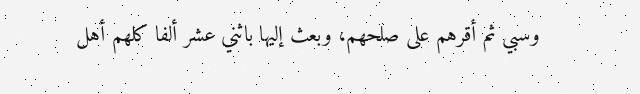وسبي ثم أقرهم على صلحهم، وبعث إليها باثني عشر ألفا كلهم أهل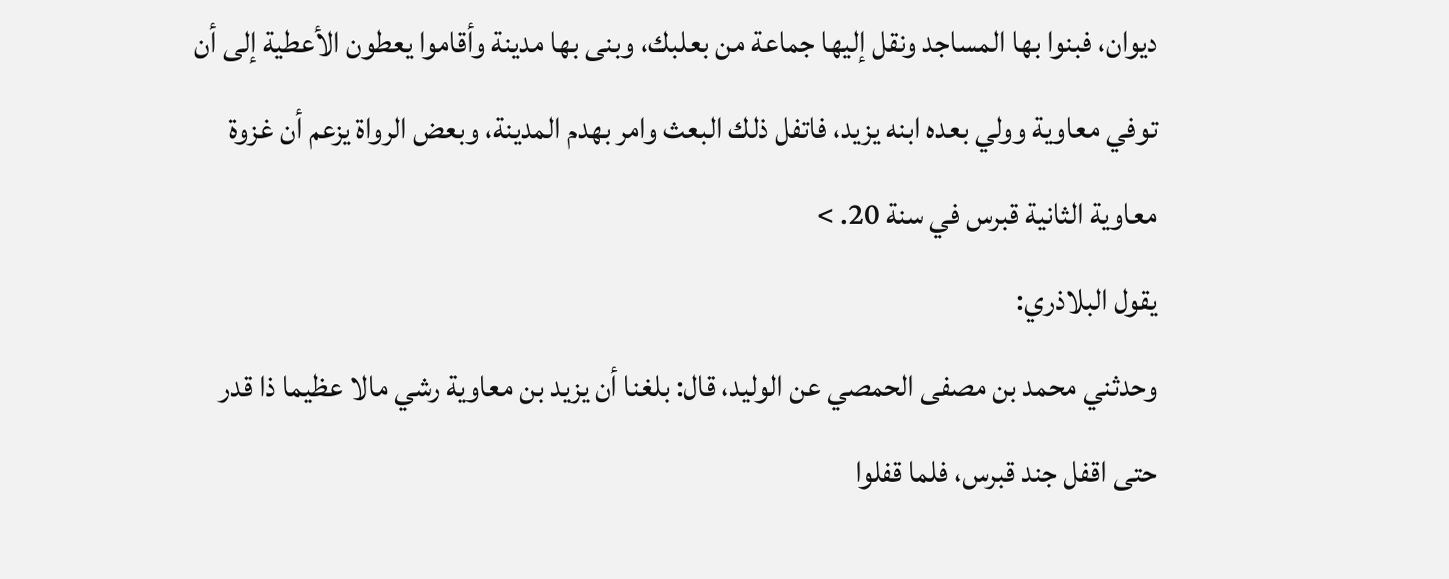ديوان، فبنوا بها المساجد ونقل إليها جماعة من بعلبك، وبنى بها مدينة وأقاموا يعطون الأعطية إلى أن توفي معاوية وولي بعده ابنه يزيد، فاتفل ذلك البعث وامر بهدم المدينة، وبعض الرواة يزعم أن غزوة معاوية الثانية قبرس في سنة 20. >
يقول البلاذري:
وحدثني محمد بن مصفى الحمصي عن الوليد، قال: بلغنا أن يزيد بن معاوية رشي مالا عظيما ذا قدر حتى اقفل جند قبرس، فلما قفلوا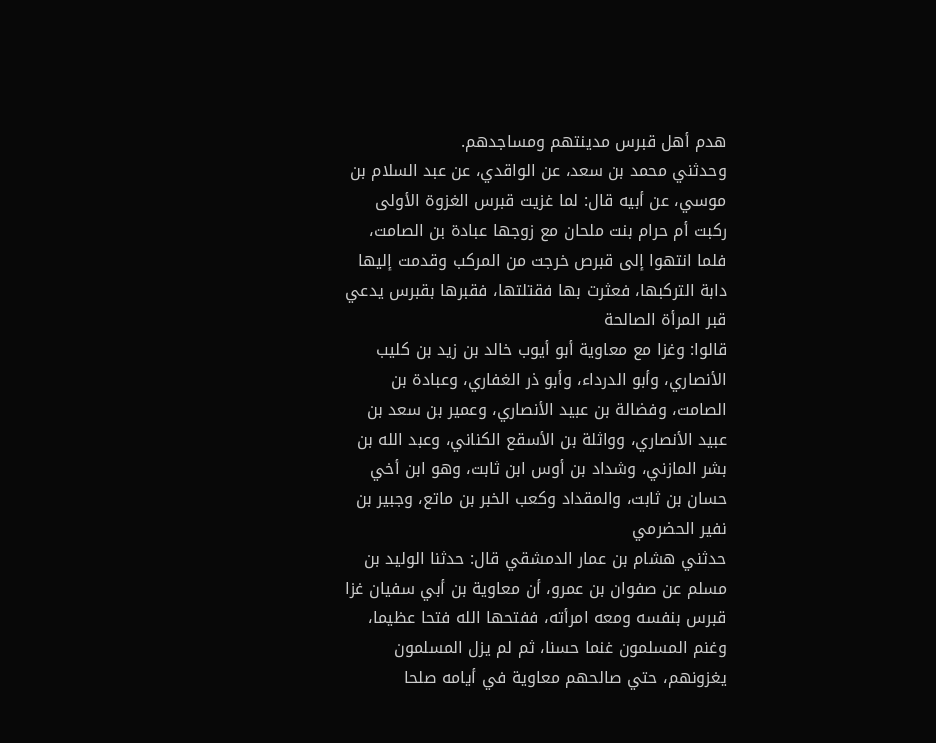هدم أهل قبرس مدينتهم ومساجدهم.
وحدثني محمد بن سعد، عن الواقدي، عن عبد السلام بن موسي، عن أبيه قال: لما غزيت قبرس الغزوة الأولى ركبت أم حرام بنت ملحان مع زوجها عبادة بن الصامت، فلما انتهوا إلى قبرص خرجت من المركب وقدمت إليها دابة التركبها، فعثرت بها فقتلتها، فقبرها بقبرس يدعي قبر المرأة الصالحة
قالوا: وغزا مع معاوية أبو أيوب خالد بن زيد بن كليب الأنصاري، وأبو الدرداء، وأبو ذر الغفاري، وعبادة بن الصامت، وفضالة بن عبيد الأنصاري، وعمير بن سعد بن عبيد الأنصاري، وواثلة بن الأسقع الكناني، وعبد الله بن بشر المازني، وشداد بن أوس ابن ثابت، وهو ابن أخي حسان بن ثابت، والمقداد وكعب الخبر بن ماتع، وجبير بن نفير الحضرمي
حدثني هشام بن عمار الدمشقي قال: حدثنا الوليد بن مسلم عن صفوان بن عمرو، أن معاوية بن أبي سفيان غزا قبرس بنفسه ومعه امرأته، ففتحها الله فتحا عظيما، وغنم المسلمون غنما حسنا، ثم لم يزل المسلمون يغزونهم، حتي صالحهم معاوية في أيامه صلحا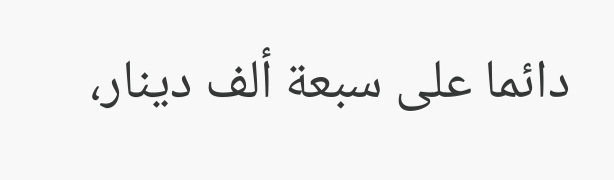دائما على سبعة ألف دينار،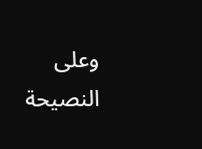وعلى النصيحة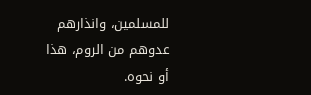للمسلمين، وانذارهم عدوهم من الروم، هذا أو نحوه.